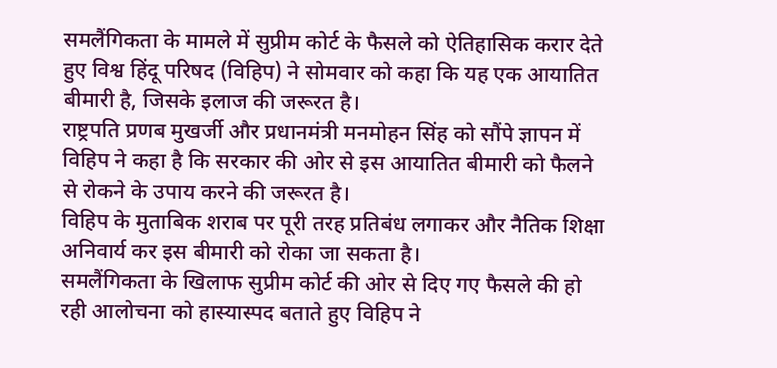समलैंगिकता के मामले में सुप्रीम कोर्ट के फैसले को ऐतिहासिक करार देते हुए विश्व हिंदू परिषद (विहिप) ने सोमवार को कहा कि यह एक आयातित बीमारी है, जिसके इलाज की जरूरत है।
राष्ट्रपति प्रणब मुखर्जी और प्रधानमंत्री मनमोहन सिंह को सौंपे ज्ञापन में विहिप ने कहा है कि सरकार की ओर से इस आयातित बीमारी को फैलने से रोकने के उपाय करने की जरूरत है।
विहिप के मुताबिक शराब पर पूरी तरह प्रतिबंध लगाकर और नैतिक शिक्षा अनिवार्य कर इस बीमारी को रोका जा सकता है।
समलैंगिकता के खिलाफ सुप्रीम कोर्ट की ओर से दिए गए फैसले की हो रही आलोचना को हास्यास्पद बताते हुए विहिप ने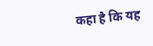कहा है कि यह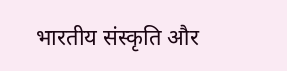भारतीय संस्कृति और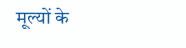मूल्यों के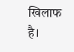खिलाफ है।